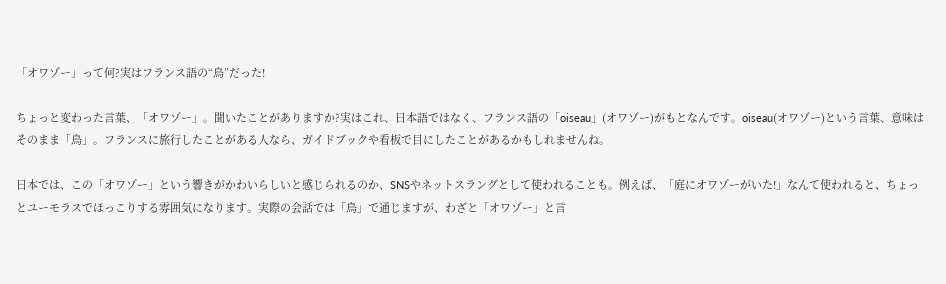「オワゾー」って何?実はフランス語の“鳥”だった!

ちょっと変わった言葉、「オワゾー」。聞いたことがありますか?実はこれ、日本語ではなく、フランス語の「oiseau」(オワゾー)がもとなんです。oiseau(オワゾー)という言葉、意味はそのまま「鳥」。フランスに旅行したことがある人なら、ガイドブックや看板で目にしたことがあるかもしれませんね。

日本では、この「オワゾー」という響きがかわいらしいと感じられるのか、SNSやネットスラングとして使われることも。例えば、「庭にオワゾーがいた!」なんて使われると、ちょっとユーモラスでほっこりする雰囲気になります。実際の会話では「鳥」で通じますが、わざと「オワゾー」と言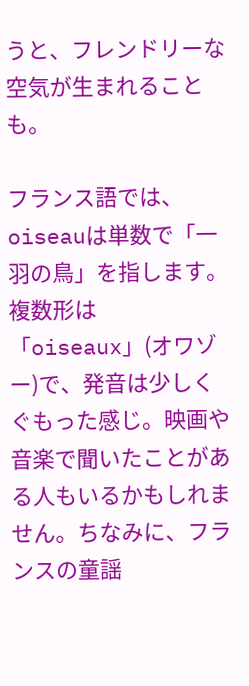うと、フレンドリーな空気が生まれることも。

フランス語では、oiseauは単数で「一羽の鳥」を指します。複数形は「oiseaux」(オワゾー)で、発音は少しくぐもった感じ。映画や音楽で聞いたことがある人もいるかもしれません。ちなみに、フランスの童謡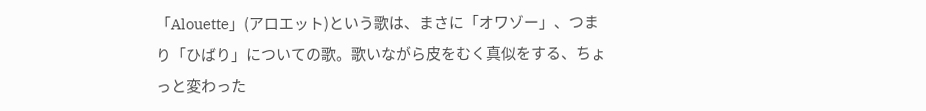「Alouette」(アロエット)という歌は、まさに「オワゾー」、つまり「ひばり」についての歌。歌いながら皮をむく真似をする、ちょっと変わった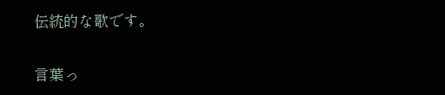伝統的な歌です。

言葉っ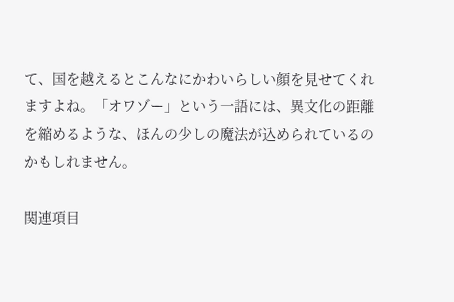て、国を越えるとこんなにかわいらしい顔を見せてくれますよね。「オワゾー」という一語には、異文化の距離を縮めるような、ほんの少しの魔法が込められているのかもしれません。

関連項目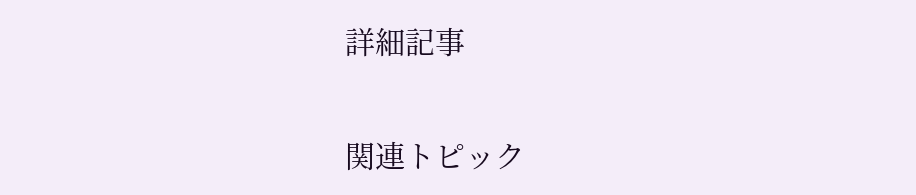詳細記事

関連トピック